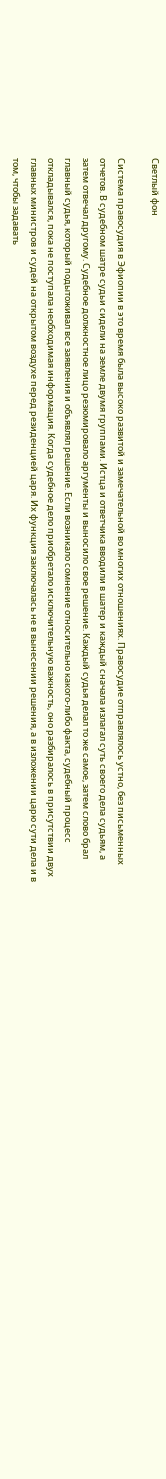Светлый фон

Система правосудия в Эфиопии в это время была высоко развитой и замечательной во многих отношениях. Правосудие отправлялось устно, без письменных отчетов. В судебном шатре судьи сидели на земле двумя группами. Истца и ответчика вводили в шатер и каждый сначала излагал суть своего дела судьям, а затем отвечал другому. Судебное должностное лицо резюмировало аргументы и выносило свое решение. Каждый судья делал то же самое, затем слово брал главный судья, который подытоживал все заявления и объявлял решение. Если возникало сомнение относительно какого-либо факта, судебный процесс откладывался, пока не поступала необходимая информация. Когда судебное дело приобретало исключительную важность, оно разбиралось в присутствии двух главных министров и судей на открытом воздухе перед резиденцией царя. Их функция заключалась не в вынесении решения, а в изложении царю сути дела и в том, чтобы задавать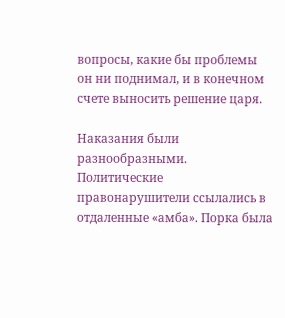вопросы, какие бы проблемы он ни поднимал, и в конечном счете выносить решение царя.

Наказания были разнообразными. Политические правонарушители ссылались в отдаленные «амба». Порка была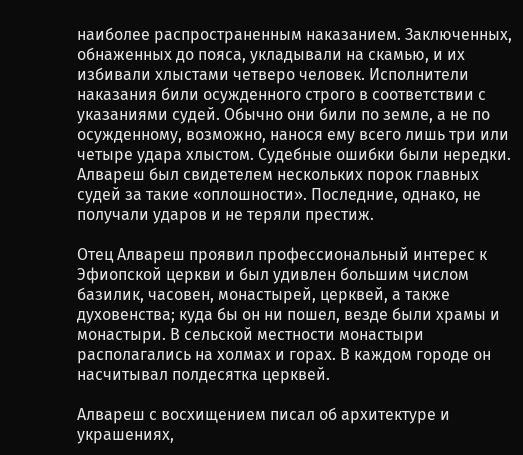наиболее распространенным наказанием. Заключенных, обнаженных до пояса, укладывали на скамью, и их избивали хлыстами четверо человек. Исполнители наказания били осужденного строго в соответствии с указаниями судей. Обычно они били по земле, а не по осужденному, возможно, нанося ему всего лишь три или четыре удара хлыстом. Судебные ошибки были нередки. Алвареш был свидетелем нескольких порок главных судей за такие «оплошности». Последние, однако, не получали ударов и не теряли престиж.

Отец Алвареш проявил профессиональный интерес к Эфиопской церкви и был удивлен большим числом базилик, часовен, монастырей, церквей, а также духовенства; куда бы он ни пошел, везде были храмы и монастыри. В сельской местности монастыри располагались на холмах и горах. В каждом городе он насчитывал полдесятка церквей.

Алвареш с восхищением писал об архитектуре и украшениях,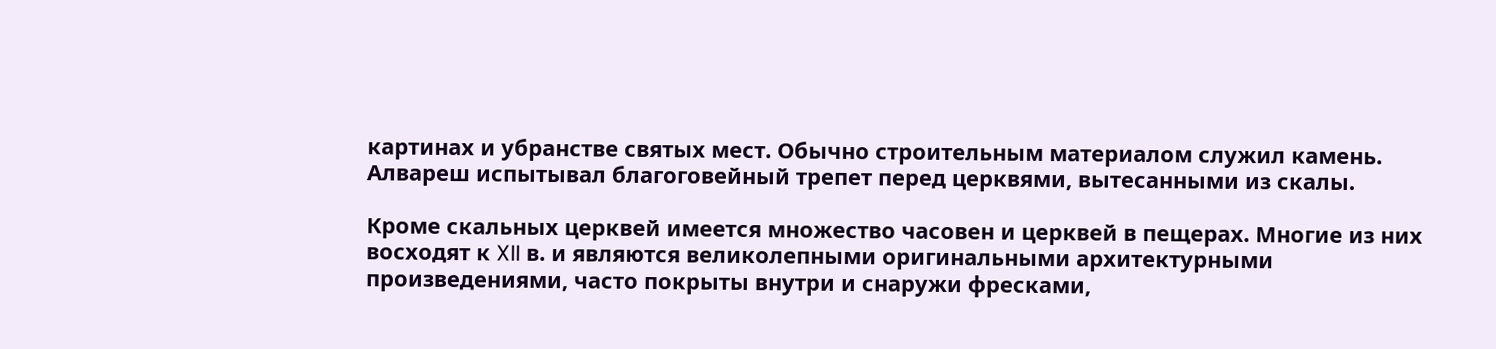картинах и убранстве святых мест. Обычно строительным материалом служил камень. Алвареш испытывал благоговейный трепет перед церквями, вытесанными из скалы.

Кроме скальных церквей имеется множество часовен и церквей в пещерах. Многие из них восходят к XII в. и являются великолепными оригинальными архитектурными произведениями, часто покрыты внутри и снаружи фресками,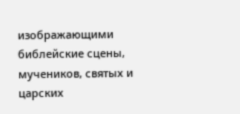изображающими библейские сцены, мучеников, святых и царских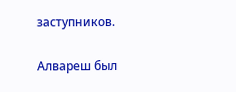заступников.

Алвареш был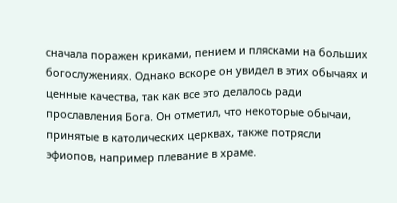сначала поражен криками, пением и плясками на больших богослужениях. Однако вскоре он увидел в этих обычаях и ценные качества, так как все это делалось ради прославления Бога. Он отметил, что некоторые обычаи, принятые в католических церквах, также потрясли эфиопов, например плевание в храме.